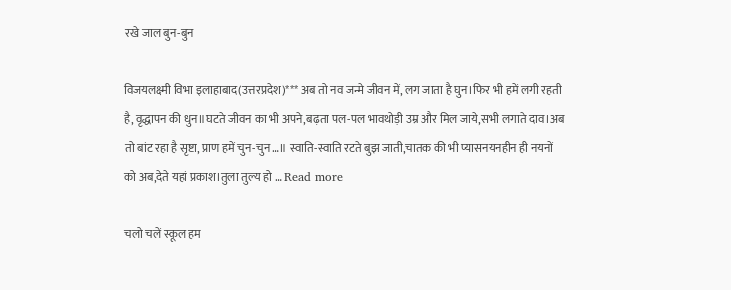रखे जाल बुन-बुन

विजयलक्ष्मी विभा इलाहाबाद(उत्तरप्रदेश)*** अब तो नव जन्मे जीवन में, लग जाता है घुन।फिर भी हमें लगी रहती है, वृद्धापन की धुन॥घटते जीवन का भी अपने,बढ़ता पल-पल भावथोड़ी उम्र और मिल जाये,सभी लगाते दाव।अब तो बांट रहा है सृष्टा, प्राण हमें चुन-चुन…॥ स्वाति-स्वाति रटते बुझ जाती,चातक की भी प्यासनयनहीन ही नयनों को अब,देते यहां प्रकाश।तुला तुल्य हो … Read more

चलो चलें स्कूल हम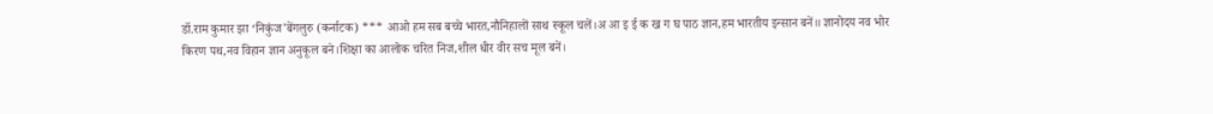डॉ.राम कुमार झा ‘निकुंज’बेंगलुरु (कर्नाटक) *** आओ हम सब बच्चे भारत,नौनिहालों साथ स्कूल चलें।अ आ इ ई क ख ग घ पाठ ज्ञान,हम भारतीय इन्सान बनें॥ ज्ञानोदय नव भोर किरण पथ,नव विहान ज्ञान अनुकूल बने।शिक्षा का आलोक चरित निज,शील धीर वीर सच मूल बनें।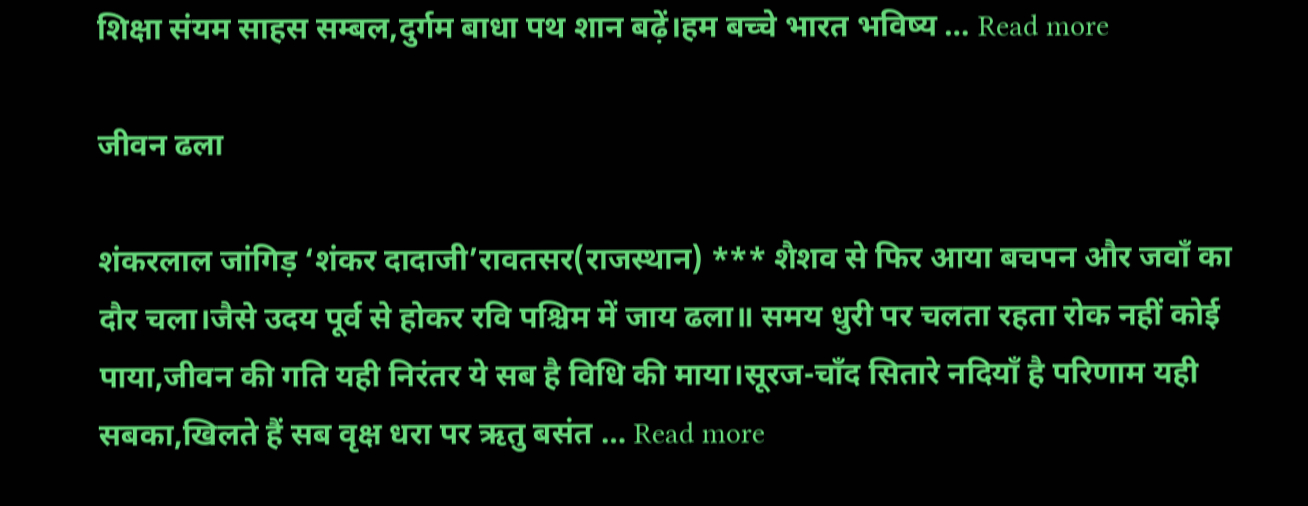शिक्षा संयम साहस सम्बल,दुर्गम बाधा पथ शान बढ़ें।हम बच्चे भारत भविष्य … Read more

जीवन ढला

शंकरलाल जांगिड़ ‘शंकर दादाजी’रावतसर(राजस्थान) *** शैशव से फिर आया बचपन और जवाँ का दौर चला।जैसे उदय पूर्व से होकर रवि पश्चिम में जाय ढला॥ समय धुरी पर चलता रहता रोक नहीं कोई पाया,जीवन की गति यही निरंतर ये सब है विधि की माया।सूरज-चाँद सितारे नदियाँ है परिणाम यही सबका,खिलते हैं सब वृक्ष धरा पर ऋतु बसंत … Read more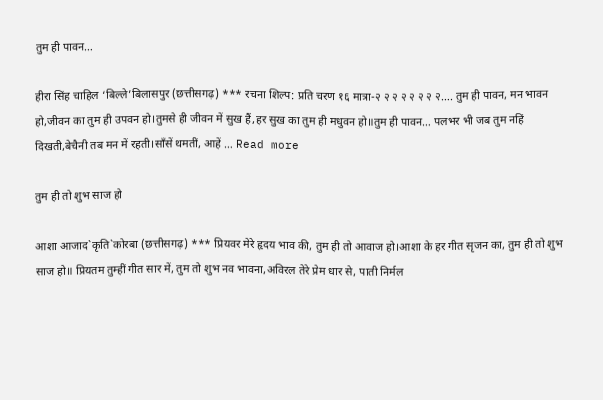तुम ही पावन…

हीरा सिंह चाहिल ‘बिल्ले’बिलासपुर (छत्तीसगढ़) *** रचना शिल्प: प्रति चरण १६ मात्रा-२ २ २ २ २ २ २ २…. तुम ही पावन, मन भावन हो,जीवन का तुम ही उपवन हो।तुमसे ही जीवन में सुख हैं,हर सुख का तुम ही मधुवन हो॥तुम ही पावन… पलभर भी जब तुम नहिं दिखती,बेचैनी तब मन में रहती।साँसें थमतीं, आहें … Read more

तुम ही तो शुभ साज हो

आशा आजाद`कृति`कोरबा (छत्तीसगढ़) *** प्रियवर मेरे हृदय भाव की, तुम ही तो आवाज हो।आशा के हर गीत सृजन का, तुम ही तो शुभ साज हो॥ प्रियतम तुम्हीं गीत सार में, तुम तो शुभ नव भावना,अविरल तेरे प्रेम धार से, पाती निर्मल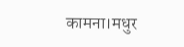कामना।मधुर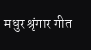मधुर श्रृंगार गीत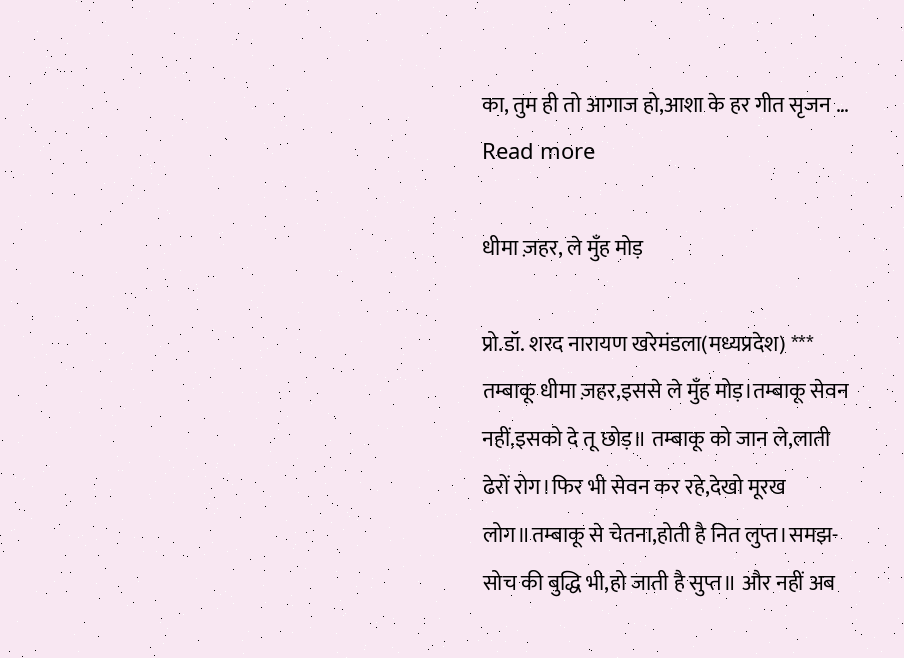का, तुम ही तो आगाज हो,आशा के हर गीत सृजन … Read more

धीमा ज़हर, ले मुँह मोड़

प्रो.डॉ. शरद नारायण खरेमंडला(मध्यप्रदेश) *** तम्बाकू धीमा ज़हर,इससे ले मुँह मोड़।तम्बाकू सेवन नहीं,इसको दे तू छोड़॥ तम्बाकू को जान ले,लाती ढेरों रोग।फिर भी सेवन कर रहे,देखो मूरख लोग॥तम्बाकू से चेतना,होती है नित लुप्त।समझ-सोच की बुद्धि भी,हो जाती है सुप्त॥ और नहीं अब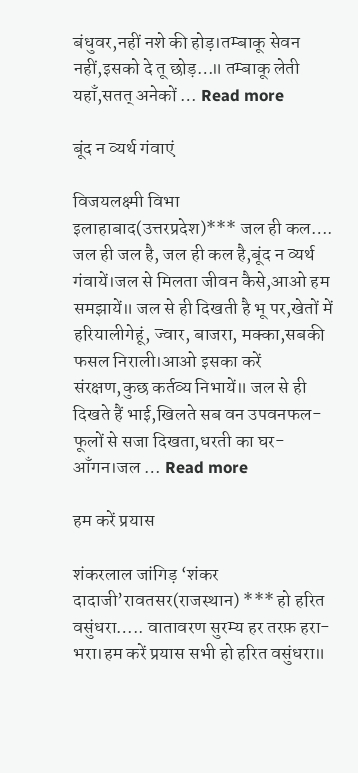बंधुवर,नहीं नशे की होड़।तम्बाकू सेवन नहीं,इसको दे तू छोड़…॥ तम्बाकू लेती यहाँ,सतत् अनेकों … Read more

बूंद न व्यर्थ गंवाएं

विजयलक्ष्मी विभा इलाहाबाद(उत्तरप्रदेश)*** जल ही कल…. जल ही जल है, जल ही कल है,बूंद न व्यर्थ गंवायें।जल से मिलता जीवन कैसे,आओ हम समझायें॥ जल से ही दिखती है भू पर,खेतों में हरियालीगेहूं, ज्वार, बाजरा, मक्का,सबकी फसल निराली।आओ इसका करें संरक्षण,कुछ कर्तव्य निभायें॥ जल से ही दिखते हैं भाई,खिलते सब वन उपवनफल-फूलों से सजा दिखता,धरती का घर-आँगन।जल … Read more

हम करें प्रयास

शंकरलाल जांगिड़ ‘शंकर दादाजी’रावतसर(राजस्थान) *** हो हरित वसुंधरा….. वातावरण सुरम्य हर तरफ़ हरा-भरा।हम करें प्रयास सभी हो हरित वसुंधरा॥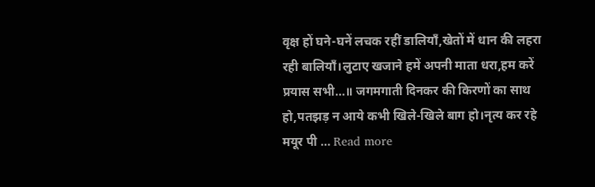वृक्ष हों घने-घनें लचक रहीं डालियाँ,खेतों में धान की लहरा रही बालियाँ।लुटाए खजाने हमें अपनी माता धरा,हम करें प्रयास सभी…॥ जगमगाती दिनकर की किरणों का साथ हो,पतझड़ न आये कभी खिले-खिले बाग हो।नृत्य कर रहे मयूर पी … Read more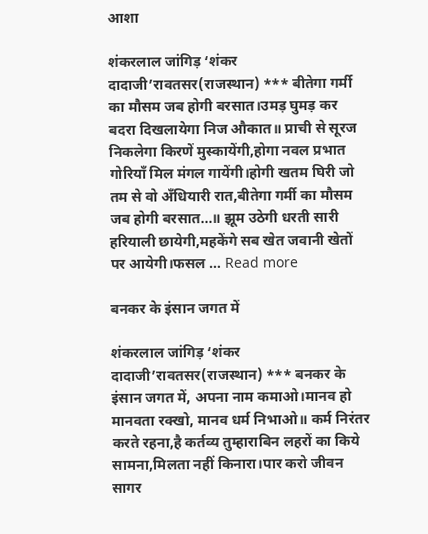आशा

शंकरलाल जांगिड़ ‘शंकर दादाजी’रावतसर(राजस्थान) *** बीतेगा गर्मी का मौसम जब होगी बरसात।उमड़ घुमड़ कर बदरा दिखलायेगा निज औकात॥ प्राची से सूरज निकलेगा किरणें मुस्कायेंगी,होगा नवल प्रभात गोरियाँ मिल मंगल गायेंगी।होगी खतम घिरी जो तम से वो अँधियारी रात,बीतेगा गर्मी का मौसम जब होगी बरसात…॥ झूम उठेगी धरती सारी हरियाली छायेगी,महकेंगे सब खेत जवानी खेतों पर आयेगी।फसल … Read more

बनकर के इंसान जगत में

शंकरलाल जांगिड़ ‘शंकर दादाजी’रावतसर(राजस्थान) *** बनकर के इंसान जगत में, अपना नाम कमाओ।मानव हो मानवता रक्खो, मानव धर्म निभाओ॥ कर्म निरंतर करते रहना,है कर्तव्य तुम्हाराबिन लहरों का किये सामना,मिलता नहीं किनारा।पार करो जीवन सागर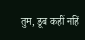तुम, डूब कहीं नहिं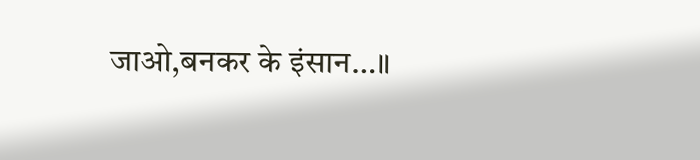जाओ,बनकर के इंसान…॥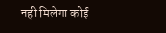नही मिलेगा कोई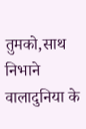तुमको,साथ निभाने वालादुनिया के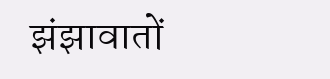झंझावातों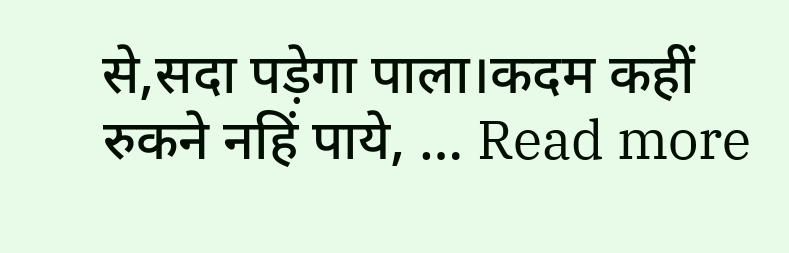से,सदा पड़ेगा पाला।कदम कहीं रुकने नहिं पाये, … Read more